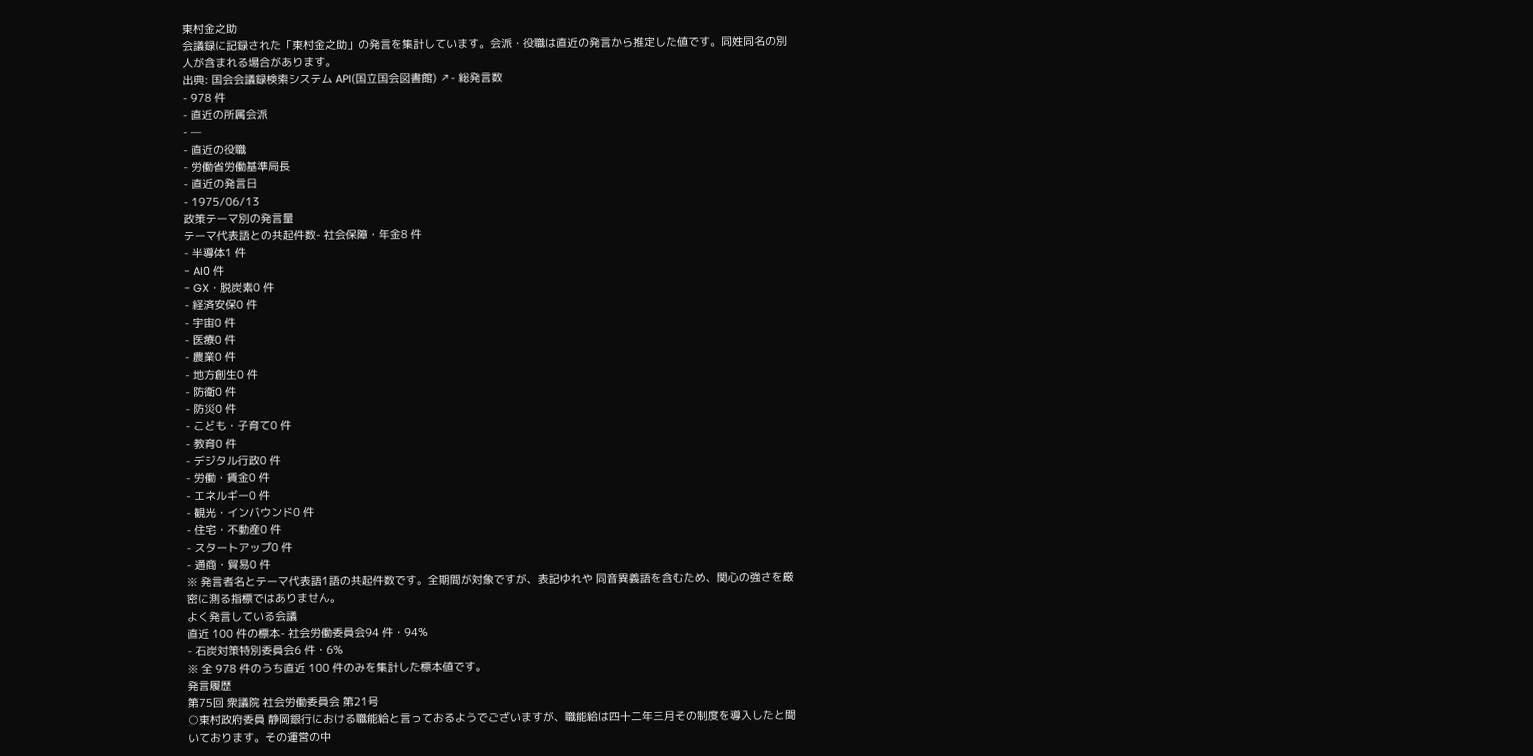東村金之助
会議録に記録された「東村金之助」の発言を集計しています。会派・役職は直近の発言から推定した値です。同姓同名の別人が含まれる場合があります。
出典: 国会会議録検索システム API(国立国会図書館) ↗- 総発言数
- 978 件
- 直近の所属会派
- —
- 直近の役職
- 労働省労働基準局長
- 直近の発言日
- 1975/06/13
政策テーマ別の発言量
テーマ代表語との共起件数- 社会保障・年金8 件
- 半導体1 件
- AI0 件
- GX・脱炭素0 件
- 経済安保0 件
- 宇宙0 件
- 医療0 件
- 農業0 件
- 地方創生0 件
- 防衛0 件
- 防災0 件
- こども・子育て0 件
- 教育0 件
- デジタル行政0 件
- 労働・賃金0 件
- エネルギー0 件
- 観光・インバウンド0 件
- 住宅・不動産0 件
- スタートアップ0 件
- 通商・貿易0 件
※ 発言者名とテーマ代表語1語の共起件数です。全期間が対象ですが、表記ゆれや 同音異義語を含むため、関心の強さを厳密に測る指標ではありません。
よく発言している会議
直近 100 件の標本- 社会労働委員会94 件・94%
- 石炭対策特別委員会6 件・6%
※ 全 978 件のうち直近 100 件のみを集計した標本値です。
発言履歴
第75回 衆議院 社会労働委員会 第21号
○東村政府委員 静岡銀行における職能給と言っておるようでございますが、職能給は四十二年三月その制度を導入したと聞いております。その運営の中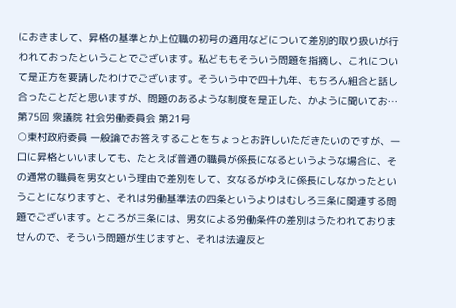におきまして、昇格の基準とか上位職の初号の適用などについて差別的取り扱いが行われておったということでございます。私どももそういう問題を指摘し、これについて是正方を要請したわけでございます。そういう中で四十九年、もちろん組合と話し合ったことだと思いますが、問題のあるような制度を是正した、かように聞いてお…
第75回 衆議院 社会労働委員会 第21号
○東村政府委員 一般論でお答えすることをちょっとお許しいただきたいのですが、一口に昇格といいましても、たとえば普通の職員が係長になるというような場合に、その通常の職員を男女という理由で差別をして、女なるがゆえに係長にしなかったということになりますと、それは労働基準法の四条というよりはむしろ三条に関連する問題でございます。ところが三条には、男女による労働条件の差別はうたわれておりませんので、そういう問題が生じますと、それは法違反と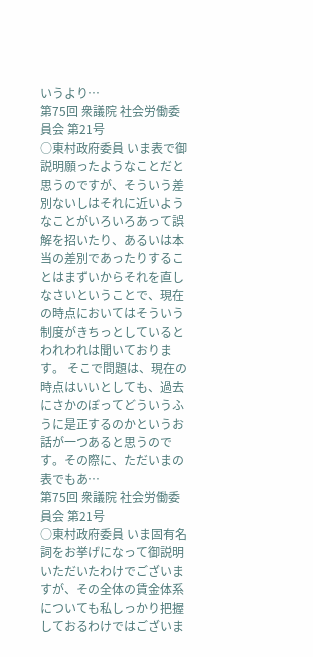いうより…
第75回 衆議院 社会労働委員会 第21号
○東村政府委員 いま表で御説明願ったようなことだと思うのですが、そういう差別ないしはそれに近いようなことがいろいろあって誤解を招いたり、あるいは本当の差別であったりすることはまずいからそれを直しなさいということで、現在の時点においてはそういう制度がきちっとしているとわれわれは聞いております。 そこで問題は、現在の時点はいいとしても、過去にさかのぼってどういうふうに是正するのかというお話が一つあると思うのです。その際に、ただいまの表でもあ…
第75回 衆議院 社会労働委員会 第21号
○東村政府委員 いま固有名詞をお挙げになって御説明いただいたわけでございますが、その全体の賃金体系についても私しっかり把握しておるわけではございま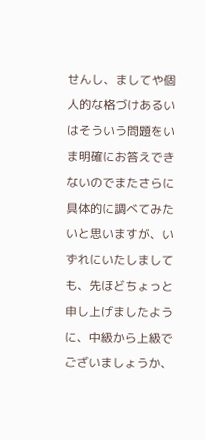せんし、ましてや個人的な格づけあるいはそういう問題をいま明確にお答えできないのでまたさらに具体的に調べてみたいと思いますが、いずれにいたしましても、先ほどちょっと申し上げましたように、中級から上級でございましょうか、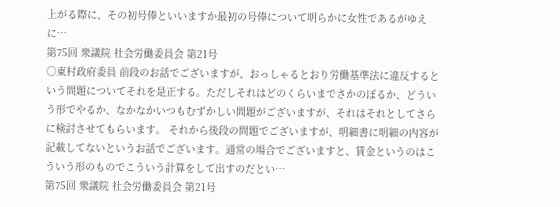上がる際に、その初号俸といいますか最初の号俸について明らかに女性であるがゆえに…
第75回 衆議院 社会労働委員会 第21号
○東村政府委員 前段のお話でございますが、おっしゃるとおり労働基準法に違反するという問題についてそれを是正する。ただしそれはどのくらいまでさかのぼるか、どういう形でやるか、なかなかいつもむずかしい問題がございますが、それはそれとしてさらに検討させてもらいます。 それから後段の問題でございますが、明細書に明細の内容が記載してないというお話でございます。通常の場合でございますと、賃金というのはこういう形のものでこういう計算をして出すのだとい…
第75回 衆議院 社会労働委員会 第21号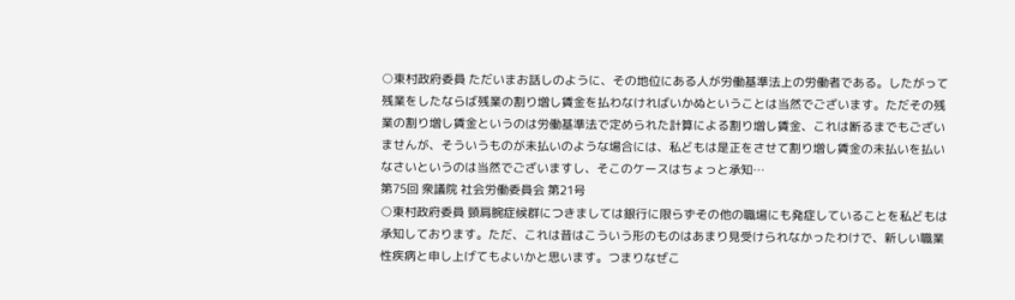○東村政府委員 ただいまお話しのように、その地位にある人が労働基準法上の労働者である。したがって残業をしたならば残業の割り増し賃金を払わなければいかぬということは当然でございます。ただその残業の割り増し賃金というのは労働基準法で定められた計算による割り増し賃金、これは断るまでもございませんが、そういうものが未払いのような場合には、私どもは是正をさせて割り増し賃金の未払いを払いなさいというのは当然でございますし、そこのケースはちょっと承知…
第75回 衆議院 社会労働委員会 第21号
○東村政府委員 頸肩腕症候群につきましては銀行に限らずその他の職場にも発症していることを私どもは承知しております。ただ、これは昔はこういう形のものはあまり見受けられなかったわけで、新しい職業性疾病と申し上げてもよいかと思います。つまりなぜこ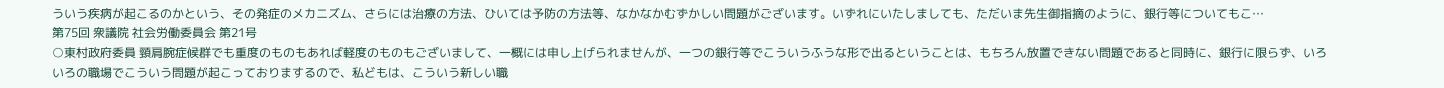ういう疾病が起こるのかという、その発症のメカニズム、さらには治療の方法、ひいては予防の方法等、なかなかむずかしい問題がございます。いずれにいたしましても、ただいま先生御指摘のように、銀行等についてもこ…
第75回 衆議院 社会労働委員会 第21号
○東村政府委員 頸肩腕症候群でも重度のものもあれば軽度のものもございまして、一概には申し上げられませんが、一つの銀行等でこういうふうな形で出るということは、もちろん放置できない問題であると同時に、銀行に限らず、いろいろの職場でこういう問題が起こっておりまするので、私どもは、こういう新しい職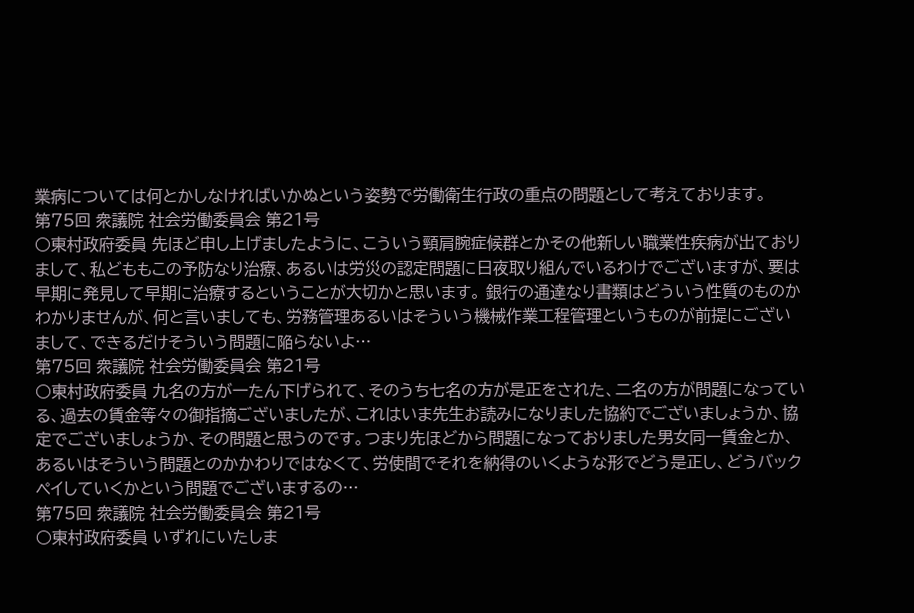業病については何とかしなければいかぬという姿勢で労働衛生行政の重点の問題として考えております。
第75回 衆議院 社会労働委員会 第21号
○東村政府委員 先ほど申し上げましたように、こういう頸肩腕症候群とかその他新しい職業性疾病が出ておりまして、私どももこの予防なり治療、あるいは労災の認定問題に日夜取り組んでいるわけでございますが、要は早期に発見して早期に治療するということが大切かと思います。 銀行の通達なり書類はどういう性質のものかわかりませんが、何と言いましても、労務管理あるいはそういう機械作業工程管理というものが前提にございまして、できるだけそういう問題に陥らないよ…
第75回 衆議院 社会労働委員会 第21号
○東村政府委員 九名の方が一たん下げられて、そのうち七名の方が是正をされた、二名の方が問題になっている、過去の賃金等々の御指摘ございましたが、これはいま先生お読みになりました協約でございましょうか、協定でございましょうか、その問題と思うのです。つまり先ほどから問題になっておりました男女同一賃金とか、あるいはそういう問題とのかかわりではなくて、労使間でそれを納得のいくような形でどう是正し、どうバックペイしていくかという問題でございまするの…
第75回 衆議院 社会労働委員会 第21号
○東村政府委員 いずれにいたしま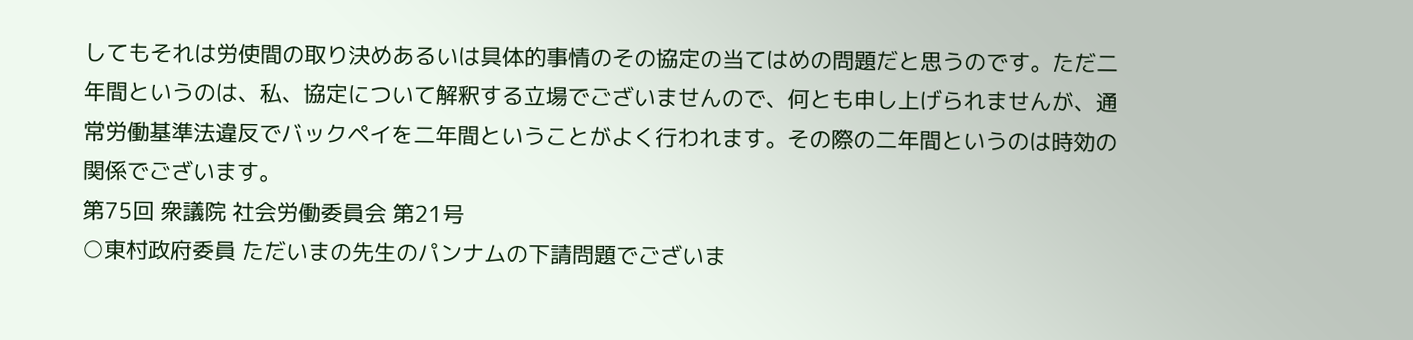してもそれは労使間の取り決めあるいは具体的事情のその協定の当てはめの問題だと思うのです。ただ二年間というのは、私、協定について解釈する立場でございませんので、何とも申し上げられませんが、通常労働基準法違反でバックペイを二年間ということがよく行われます。その際の二年間というのは時効の関係でございます。
第75回 衆議院 社会労働委員会 第21号
○東村政府委員 ただいまの先生のパンナムの下請問題でございま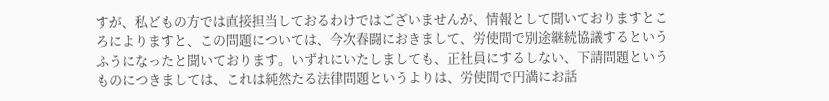すが、私どもの方では直接担当しておるわけではございませんが、情報として聞いておりますところによりますと、この問題については、今次春闘におきまして、労使間で別途継続協議するというふうになったと聞いております。いずれにいたしましても、正社員にするしない、下請問題というものにつきましては、これは純然たる法律問題というよりは、労使間で円満にお話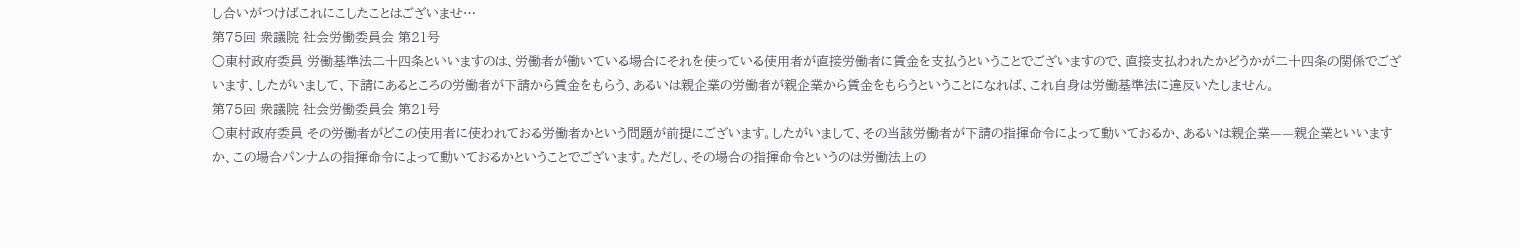し合いがつけばこれにこしたことはございませ…
第75回 衆議院 社会労働委員会 第21号
○東村政府委員 労働基準法二十四条といいますのは、労働者が働いている場合にそれを使っている使用者が直接労働者に賃金を支払うということでございますので、直接支払われたかどうかが二十四条の関係でございます、したがいまして、下請にあるところの労働者が下請から賃金をもらう、あるいは親企業の労働者が親企業から賃金をもらうということになれば、これ自身は労働基準法に違反いたしません。
第75回 衆議院 社会労働委員会 第21号
○東村政府委員 その労働者がどこの使用者に使われておる労働者かという問題が前提にございます。したがいまして、その当該労働者が下請の指揮命令によって動いておるか、あるいは親企業——親企業といいますか、この場合パンナムの指揮命令によって動いておるかということでございます。ただし、その場合の指揮命令というのは労働法上の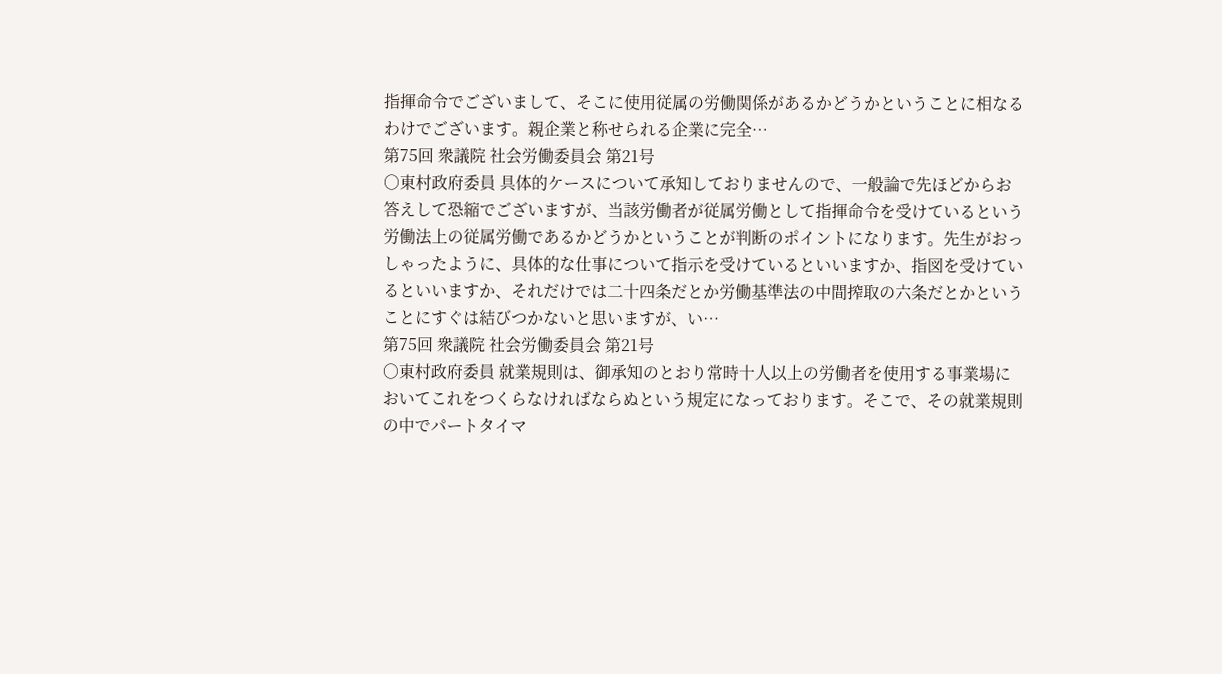指揮命令でございまして、そこに使用従属の労働関係があるかどうかということに相なるわけでございます。親企業と称せられる企業に完全…
第75回 衆議院 社会労働委員会 第21号
○東村政府委員 具体的ケースについて承知しておりませんので、一般論で先ほどからお答えして恐縮でございますが、当該労働者が従属労働として指揮命令を受けているという労働法上の従属労働であるかどうかということが判断のポイントになります。先生がおっしゃったように、具体的な仕事について指示を受けているといいますか、指図を受けているといいますか、それだけでは二十四条だとか労働基準法の中間搾取の六条だとかということにすぐは結びつかないと思いますが、い…
第75回 衆議院 社会労働委員会 第21号
○東村政府委員 就業規則は、御承知のとおり常時十人以上の労働者を使用する事業場においてこれをつくらなければならぬという規定になっております。そこで、その就業規則の中でパートタイマ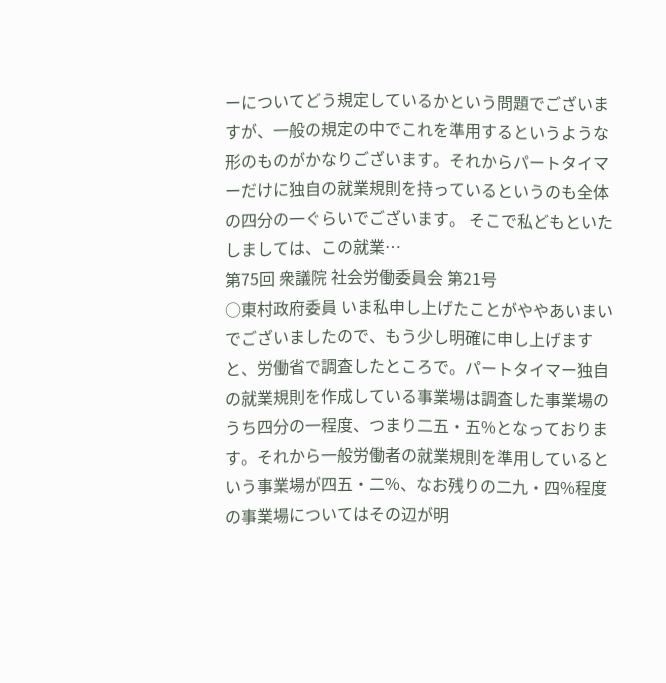ーについてどう規定しているかという問題でございますが、一般の規定の中でこれを準用するというような形のものがかなりございます。それからパートタイマーだけに独自の就業規則を持っているというのも全体の四分の一ぐらいでございます。 そこで私どもといたしましては、この就業…
第75回 衆議院 社会労働委員会 第21号
○東村政府委員 いま私申し上げたことがややあいまいでございましたので、もう少し明確に申し上げますと、労働省で調査したところで。パートタイマー独自の就業規則を作成している事業場は調査した事業場のうち四分の一程度、つまり二五・五%となっております。それから一般労働者の就業規則を準用しているという事業場が四五・二%、なお残りの二九・四%程度の事業場についてはその辺が明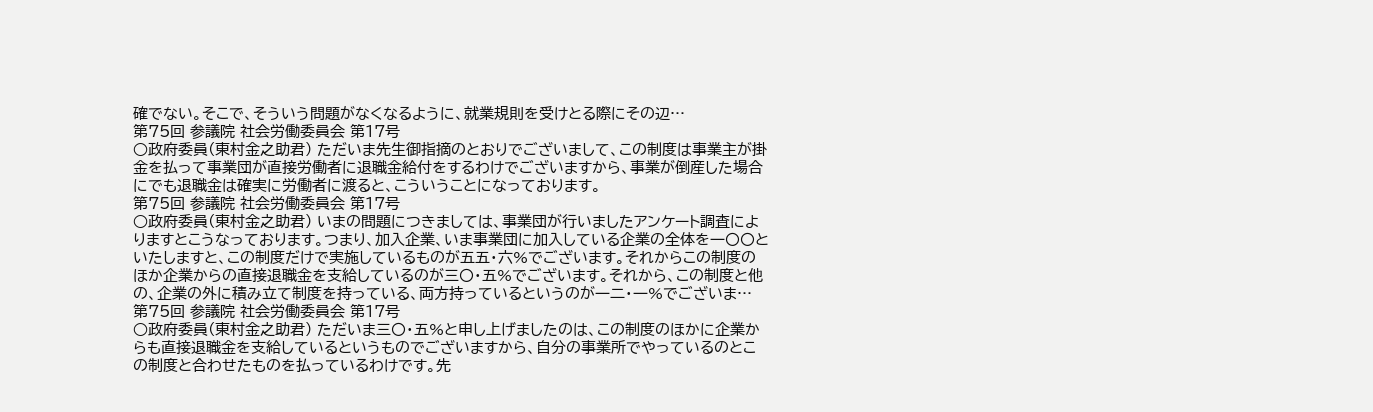確でない。そこで、そういう問題がなくなるように、就業規則を受けとる際にその辺…
第75回 参議院 社会労働委員会 第17号
○政府委員(東村金之助君) ただいま先生御指摘のとおりでございまして、この制度は事業主が掛金を払って事業団が直接労働者に退職金給付をするわけでございますから、事業が倒産した場合にでも退職金は確実に労働者に渡ると、こういうことになっております。
第75回 参議院 社会労働委員会 第17号
○政府委員(東村金之助君) いまの問題につきましては、事業団が行いましたアンケート調査によりますとこうなっております。つまり、加入企業、いま事業団に加入している企業の全体を一〇〇といたしますと、この制度だけで実施しているものが五五・六%でございます。それからこの制度のほか企業からの直接退職金を支給しているのが三〇・五%でございます。それから、この制度と他の、企業の外に積み立て制度を持っている、両方持っているというのが一二・一%でございま…
第75回 参議院 社会労働委員会 第17号
○政府委員(東村金之助君) ただいま三〇・五%と申し上げましたのは、この制度のほかに企業からも直接退職金を支給しているというものでございますから、自分の事業所でやっているのとこの制度と合わせたものを払っているわけです。先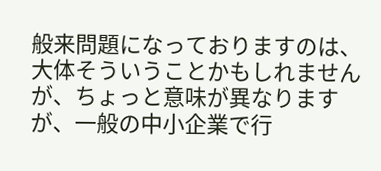般来問題になっておりますのは、大体そういうことかもしれませんが、ちょっと意味が異なりますが、一般の中小企業で行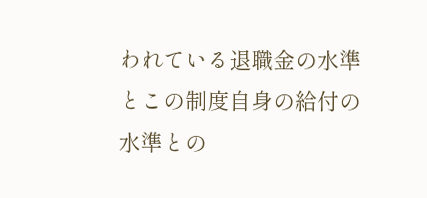われている退職金の水準とこの制度自身の給付の水準との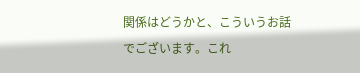関係はどうかと、こういうお話でございます。これ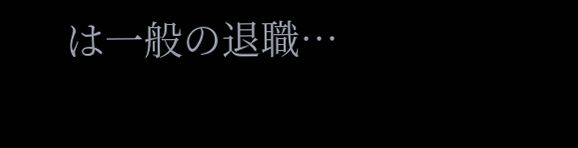は一般の退職…